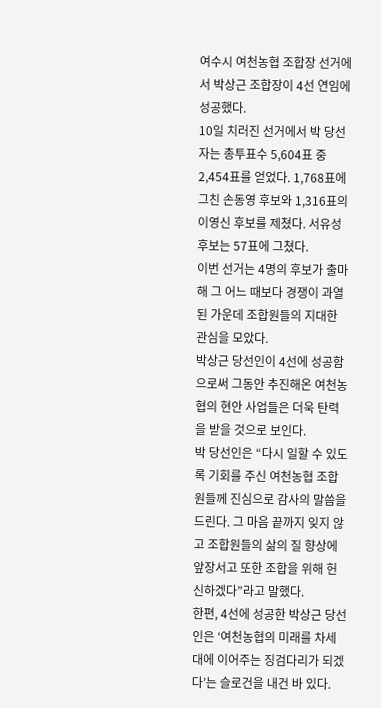여수시 여천농협 조합장 선거에서 박상근 조합장이 4선 연임에 성공했다.
10일 치러진 선거에서 박 당선자는 총투표수 5,604표 중 2,454표를 얻었다. 1,768표에 그친 손동영 후보와 1,316표의 이영신 후보를 제쳤다. 서유성 후보는 57표에 그쳤다.
이번 선거는 4명의 후보가 출마해 그 어느 때보다 경쟁이 과열된 가운데 조합원들의 지대한 관심을 모았다.
박상근 당선인이 4선에 성공함으로써 그동안 추진해온 여천농협의 현안 사업들은 더욱 탄력을 받을 것으로 보인다.
박 당선인은 “다시 일할 수 있도록 기회를 주신 여천농협 조합원들께 진심으로 감사의 말씀을 드린다. 그 마음 끝까지 잊지 않고 조합원들의 삶의 질 향상에 앞장서고 또한 조합을 위해 헌신하겠다”라고 말했다.
한편, 4선에 성공한 박상근 당선인은 ‘여천농협의 미래를 차세대에 이어주는 징검다리가 되겠다’는 슬로건을 내건 바 있다.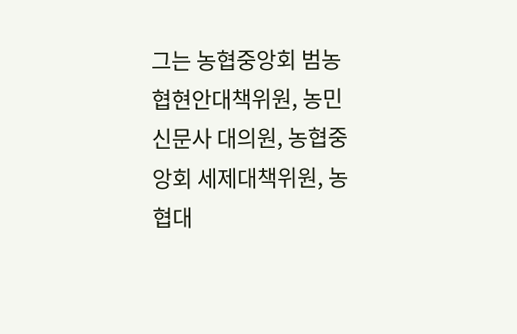그는 농협중앙회 범농협현안대책위원, 농민신문사 대의원, 농협중앙회 세제대책위원, 농협대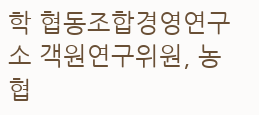학 협동조합경영연구소 객원연구위원, 농협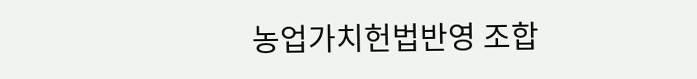농업가치헌법반영 조합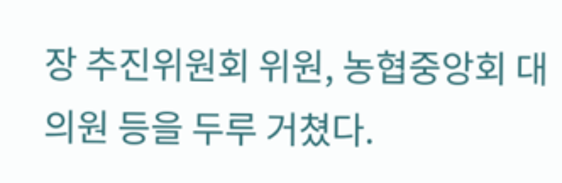장 추진위원회 위원, 농협중앙회 대의원 등을 두루 거쳤다.